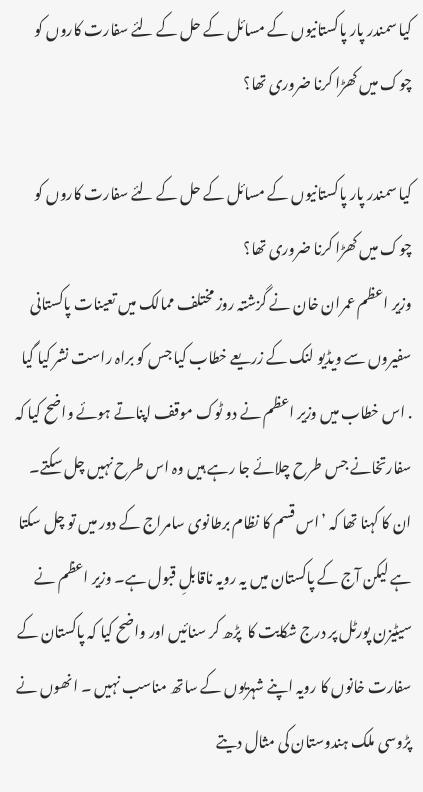کیا سمندر پار پاکستانیوں کے مسائل کے حل کے لئے سفارت کاروں کو چوک میں کھڑا کرنا ضروری تھا؟

کیا سمندر پار پاکستانیوں کے مسائل کے حل کے لئے سفارت کاروں کو چوک میں کھڑا کرنا ضروری تھا؟
وزیر اعظم عمران خان نے گزشتہ روز مختلف ممالک میں تعینات پاکستانی سفیروں سے ویڈیو لنک کے زریعے خطاب کیا جس کو براہ راست نشر کیا گیا . اس خطاب میں وزیر اعظم نے دو ٹوک موقف اپناتے ہوئے واضح کیا کہ سفارتخانے جس طرح چلائے جا رہے ہيں وہ اس طرح نہيں چل سکتے۔ ان کا کہنا تھا کہ ’اس قسم کا نظام برطانوی سامراج کے دور میں تو چل سکتا ہے لیکن آج کے پاکستان میں یہ رویہ ناقابلِ قبول ہے۔ وزیر اعظم نے سیٹیزن پورٹل پر درج شکایت کا  پڑھ کر سنائیں اور واضح کیا کہ پاکستان کے سفارت خانوں کا رویہ اپنے شہریوں کے ساتھ مناسب نہیں ۔ انھوں نے پڑوسی ملک ہندوستان کی مثال دیتے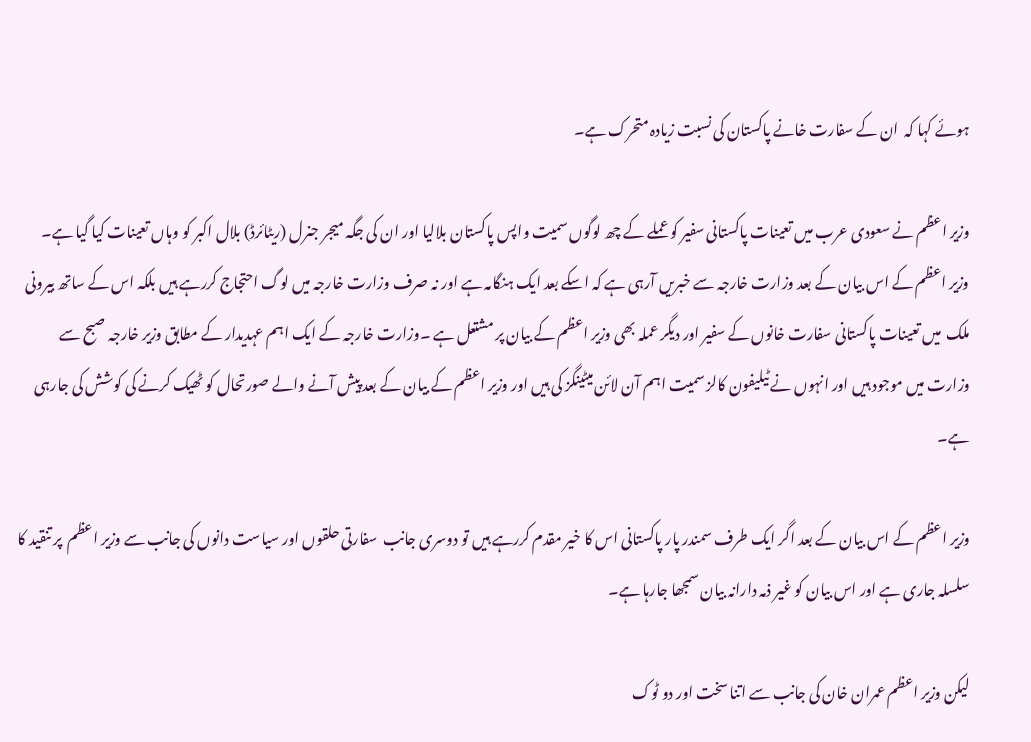ہوئے کہا کہ  ان کے سفارت خانے پاکستان کی نسبت زیادہ متحرک ہے۔

وزیر اعظم نے سعودی عرب میں تعینات پاکستانی سفیر کو عملے کے چھ لوگوں سمیت واپس پاکستان بلالیا اور ان کی جگہ میجر جنرل (ریٹائرڈ) بلال اکبر کو وہاں تعینات کیا گیا ہے۔  وزیر اعظم کے اس بیان کے بعد وزارت خارجہ سے خبریں آرہی ہے کہ اسکے بعد ایک ہنگامہ ہے اور نہ صرف وزارت خارجہ میں لوگ احتجاج کررہے ہیں بلکہ اس کے ساتھ بیرونی ملک  میں تعینات پاکستانی سفارت خانوں کے سفیر اور دیگر عملہ بھی وزیر اعظم کے بیان پر مشتعل ہے ۔وزارت خارجہ کے ایک اہم عہدیدار کے مطابق وزیر خارجہ صبح سے وزارت میں موجود ہیں اور انہوں نے ٹیلیفون کالز سمیت اہم آن لائن میٹینگز کی ہیں اور وزیر اعظم کے بیان کے بعد پیش آنے والے صورتحال کو ٹھیک کرنے کی کوشش کی جارہی ہے۔

وزیر اعظم کے اس بیان کے بعد اگر ایک طرف سمندر پار پاکستانی اس کا خیر مقدم کررہے ہیں تو دوسری جانب  سفارتی حلقوں اور سیاست دانوں کی جانب سے وزیر اعظم  پر تنقید کا سلسلہ جاری ہے اور اس بیان کو غیر ذمہ دارانہ بیان سمجھا جارہا ہے۔

لیکن وزیر اعظم عمران خان کی جانب سے اتنا سخت اور دو ٹوک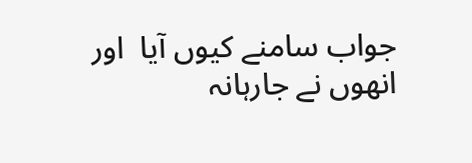جواب سامنے کیوں آیا  اور انھوں نے جارہانہ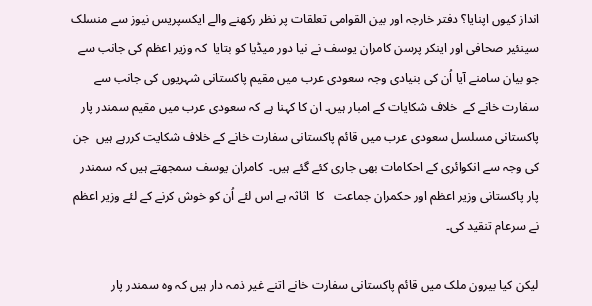انداز کیوں اپنایا؟ دفتر خارجہ اور بین القوامی تعلقات پر نظر رکھنے والے ایکسپریس نیوز سے منسلک سینئیر صحافی اور اینکر پرسن کامران یوسف نے نیا دور میڈیا کو بتایا  کہ وزیر اعظم کی جانب سے جو بیان سامنے آیا اُن کی بنیادی وجہ سعودی عرب میں مقیم پاکستانی شہریوں کی جانب سے  سفارت خانے کے  خلاف شکایات کے امبار ہیں۔ ان کا کہنا ہے کہ سعودی عرب میں مقیم سمندر پار پاکستانی مسلسل سعودی عرب میں قائم پاکستانی سفارت خانے کے خلاف شکایت کررہے ہیں  جن کی وجہ سے انکوائری کے احکامات بھی جاری کئے گئے ہیں۔  کامران یوسف سمجھتے ہیں کہ سمندر پار پاکستانی وزیر اعظم اور حکمران جماعت   کا  اثاثہ ہے اس لئے اُن کو خوش کرنے کے لئے وزیر اعظم نے سرعام تنقید کی۔

لیکن کیا بیرون ملک میں قائم پاکستانی سفارت خانے اتنے غیر ذمہ دار ہیں کہ وہ سمندر پار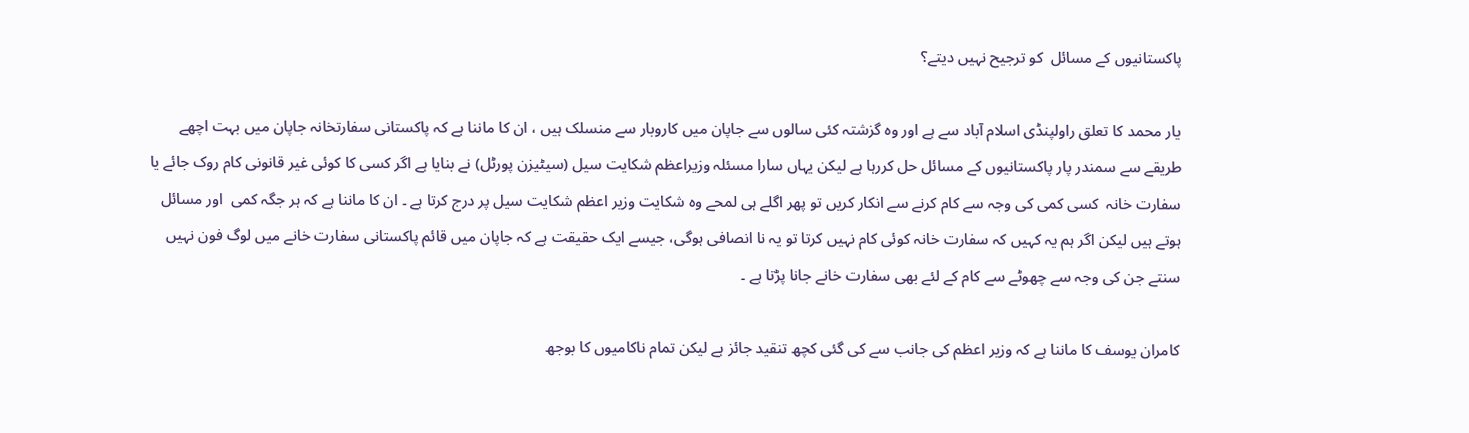پاکستانیوں کے مسائل  کو ترجیح نہیں دیتے؟

یار محمد کا تعلق راولپنڈی اسلام آباد سے ہے اور وہ گزشتہ کئی سالوں سے جاپان میں کاروبار سے منسلک ہیں ، ان کا ماننا ہے کہ پاکستانی سفارتخانہ جاپان میں بہت اچھے طریقے سے سمندر پار پاکستانیوں کے مسائل حل کررہا ہے لیکن یہاں سارا مسئلہ وزیراعظم شکایت سیل (سیٹیزن پورٹل) نے بنایا ہے اگر کسی کا کوئی غیر قانونی کام روک جائے یا سفارت خانہ  کسی کمی کی وجہ سے کام کرنے سے انکار کریں تو پھر اگلے ہی لمحے وہ شکایت وزیر اعظم شکایت سیل پر درج کرتا ہے ۔ ان کا ماننا ہے کہ ہر جگہ کمی  اور مسائل ہوتے ہیں لیکن اگر ہم یہ کہیں کہ سفارت خانہ کوئی کام نہیں کرتا تو یہ نا انصافی ہوگی، جیسے ایک حقیقت ہے کہ جاپان میں قائم پاکستانی سفارت خانے میں لوگ فون نہیں سنتے جن کی وجہ سے چھوٹے سے کام کے لئے بھی سفارت خانے جانا پڑتا ہے ۔

کامران یوسف کا ماننا ہے کہ وزیر اعظم کی جانب سے کی گئی کچھ تنقید جائز ہے لیکن تمام ناکامیوں کا بوجھ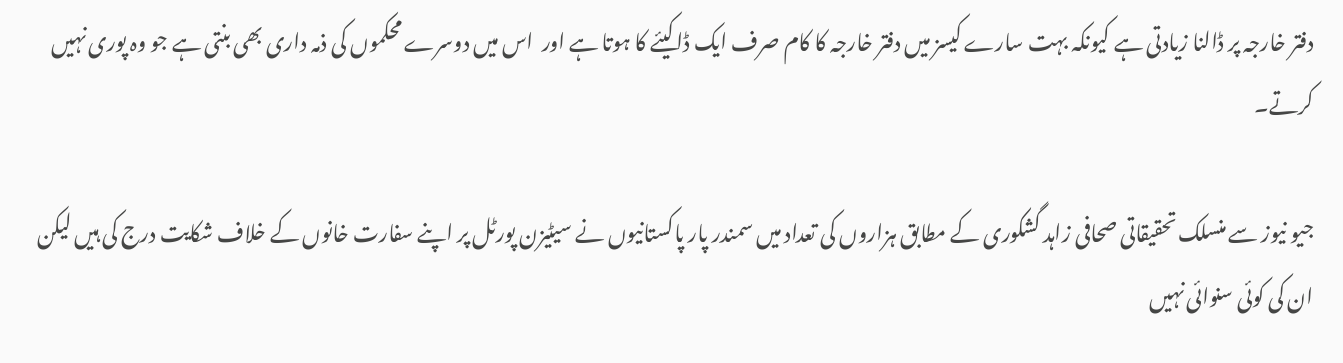دفتر خارجہ پر ڈالنا زیادتی ہے کیونکہ بہت سارے کیسز میں دفتر خارجہ کا کام صرف ایک ڈاکیئے کا ہوتا ہے اور  اس میں دوسرے محکموں کی ذمہ داری بھی بنتی ہے جو وہ پوری نہیں کرتے۔

جیو نیوز سے منسلک تحقیقاتی صحافی زاہد گشکوری کے مطابق ہزاروں کی تعداد میں سمندر پار پاکستانیوں نے سیٹیزن پورٹل پر اپنے سفارت خانوں کے خلاف شکایت درج کی ہیں لیکن ان کی کوئی سنوائی نہیں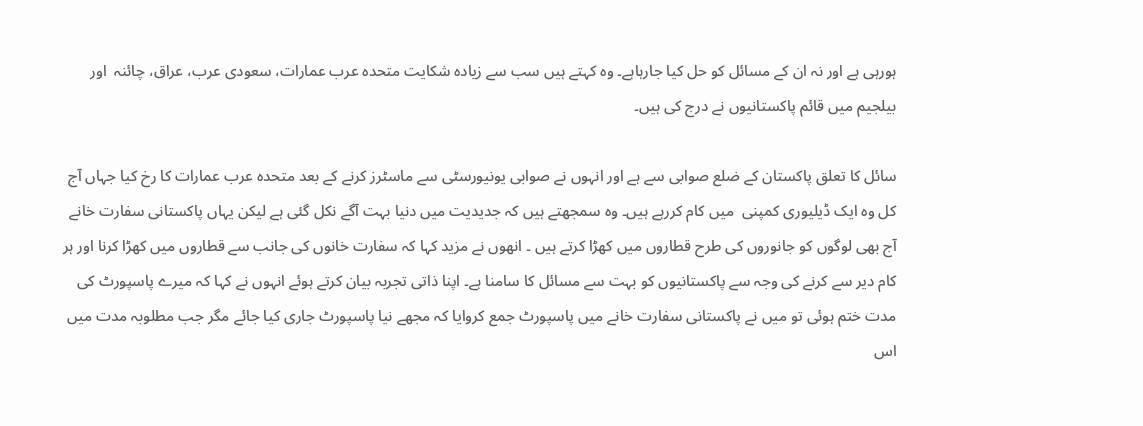ہورہی ہے اور نہ ان کے مسائل کو حل کیا جارہاہے۔ وہ کہتے ہیں سب سے زیادہ شکایت متحدہ عرب عمارات، سعودی عرب، عراق، چائنہ  اور بیلجیم میں قائم پاکستانیوں نے درج کی ہیں۔

سائل کا تعلق پاکستان کے ضلع صوابی سے ہے اور انہوں نے صوابی یونیورسٹی سے ماسٹرز کرنے کے بعد متحدہ عرب عمارات کا رخ کیا جہاں آج کل وہ ایک ڈیلیوری کمپنی  میں کام کررہے ہیں۔ وہ سمجھتے ہیں کہ جدیدیت میں دنیا بہت آگے نکل گئی ہے لیکن یہاں پاکستانی سفارت خانے آج بھی لوگوں کو جانوروں کی طرح قطاروں میں کھڑا کرتے ہیں ۔ انھوں نے مزید کہا کہ سفارت خانوں کی جانب سے قطاروں میں کھڑا کرنا اور ہر کام دیر سے کرنے کی وجہ سے پاکستانیوں کو بہت سے مسائل کا سامنا ہے۔ اپنا ذاتی تجربہ بیان کرتے ہوئے انہوں نے کہا کہ میرے پاسپورٹ کی مدت ختم ہوئی تو میں نے پاکستانی سفارت خانے میں پاسپورٹ جمع کروایا کہ مجھے نیا پاسپورٹ جاری کیا جائے مگر جب مطلوبہ مدت میں اس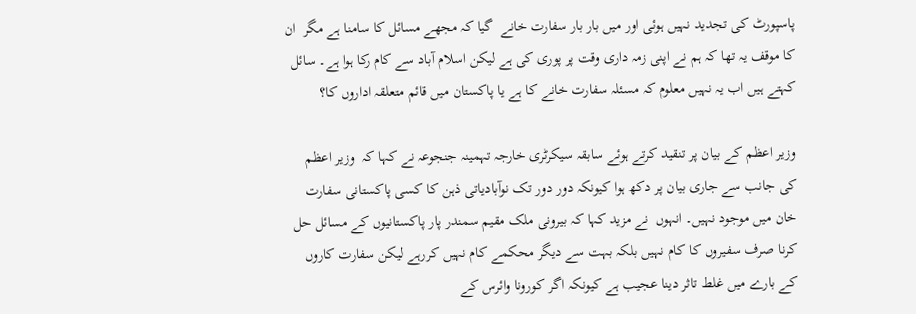پاسپورٹ کی تجدید نہیں ہوئی اور میں بار بار سفارت خانے  گیا کہ مجھے مسائل کا سامنا ہے مگر  ان کا موقف یہ تھا کہ ہم نے اپنی زمہ داری وقت پر پوری کی ہے لیکن اسلام آباد سے کام رکا ہوا ہے۔ سائل کہتے ہیں اب یہ نہیں معلوم کہ مسئلہ سفارت خانے کا ہے یا پاکستان میں قائم متعلقہ اداروں کا؟

وزیر اعظم کے بیان پر تنقید کرتے ہوئے سابقہ سیکرٹری خارجہ تہمینہ جنجوعہ نے کہا کہ  وزیر اعظم کی جانب سے جاری بیان پر دکھ ہوا کیونکہ دور دور تک نوآبادیاتی ذہن کا کسی پاکستانی سفارت خان میں موجود نہیں۔ انہوں  نے مزید کہا کہ بیرونی ملک مقیم سمندر پار پاکستانیوں کے مسائل حل کرنا صرف سفیروں کا کام نہیں بلکہ بہت سے دیگر محکمے کام نہیں کررہے لیکن سفارت کاروں کے بارے میں غلط تاثر دینا عجیب ہے کیونکہ اگر کورونا وائرس کے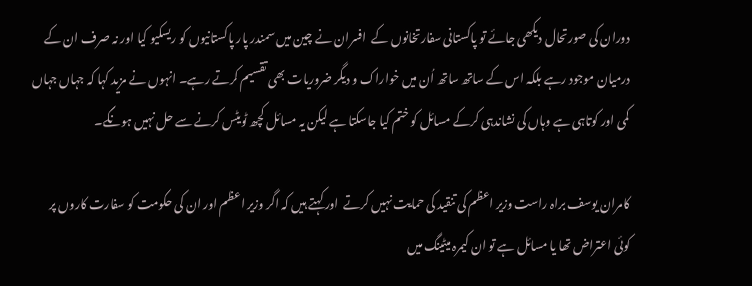دوران کی صورتحال دیکھی جائے تو پاکستانی سفارتخانوں کے  افسران نے چین میں سمندر پار پاکستانیوں کو ریسکیو کیا اور نہ صرف ان کے درمیان موجود رہے بلکہ اس کے ساتھ ساتھ اُن میں خواراک و دیگر ضروریات بھی تقسیم کرتے رہے۔ انہوں نے مزید کہا کہ جہاں جہاں کمی اور کوتاہی ہے وہاں کی نشاندہی کرکے مسائل کو ختم کیا جاسکتا ہے لیکن یہ مسائل کچھ ٹویٹس کرنے سے حل نہیں ہونگے۔

کامران یوسف براہ راست وزیر اعظم کی تنقید کی حمایت نہیں کرتے  اور کہتے ہیں کہ اگر وزیر اعظم اور ان کی حکومت کو سفارت کاروں پر کوئی اعتراض تھا یا مسائل ہے تو ان کیمرہ میٹینگ میں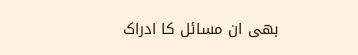بھی ان مسائل کا ادراک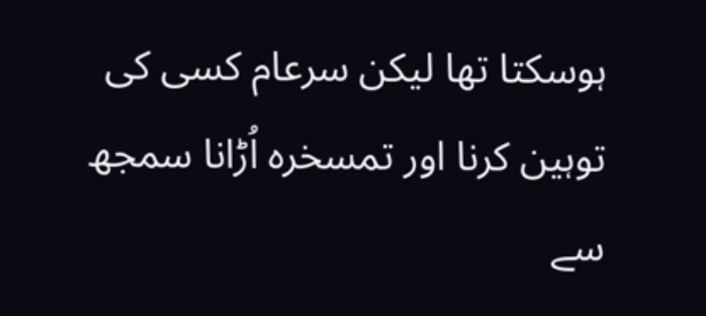ہوسکتا تھا لیکن سرعام کسی کی توہین کرنا اور تمسخرہ اُڑانا سمجھ سے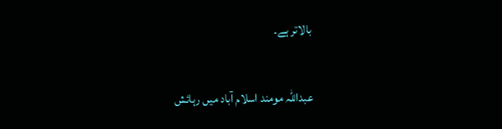بالاتر ہے۔

عبداللہ مومند اسلام آباد میں رہائش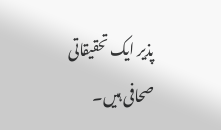پذیر ایک تحقیقاتی صحافی ہیں۔